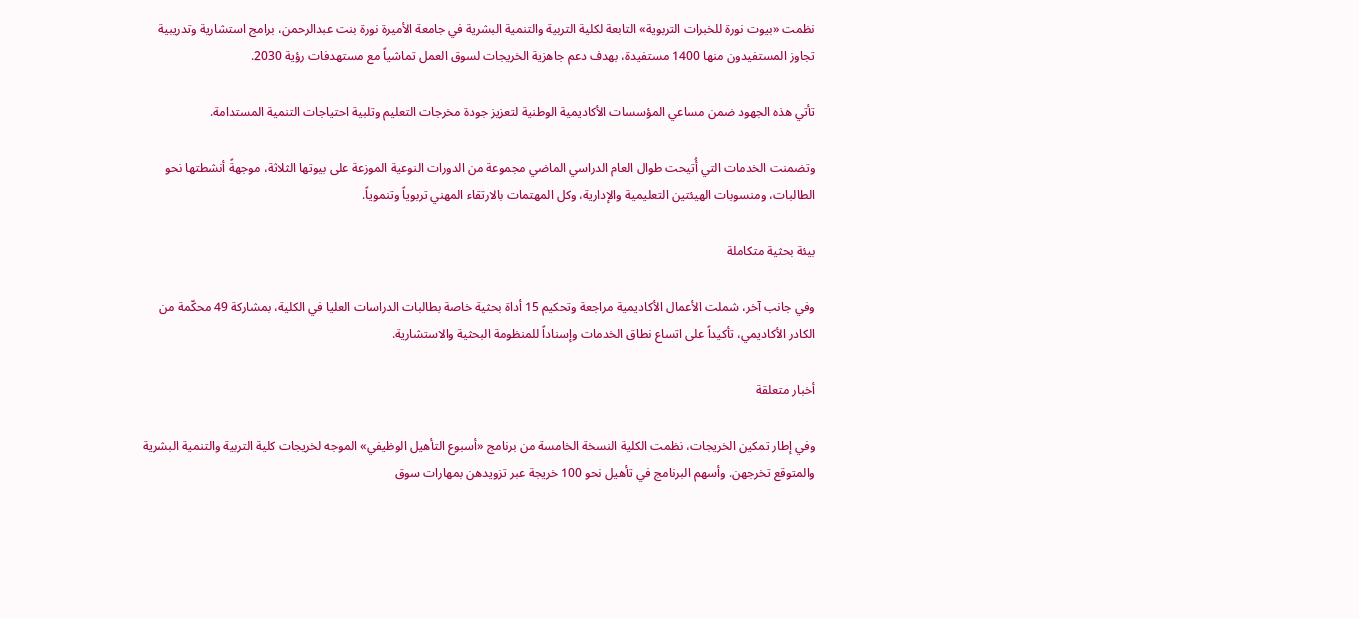نظمت «بيوت نورة للخبرات التربوية» التابعة لكلية التربية والتنمية البشرية في جامعة الأميرة نورة بنت عبدالرحمن، برامج استشارية وتدريبية تجاوز المستفيدون منها 1400 مستفيدة، بهدف دعم جاهزية الخريجات لسوق العمل تماشياً مع مستهدفات رؤية 2030.

تأتي هذه الجهود ضمن مساعي المؤسسات الأكاديمية الوطنية لتعزيز جودة مخرجات التعليم وتلبية احتياجات التنمية المستدامة.

وتضمنت الخدمات التي أُتيحت طوال العام الدراسي الماضي مجموعة من الدورات النوعية الموزعة على بيوتها الثلاثة، موجهةً أنشطتها نحو الطالبات، ومنسوبات الهيئتين التعليمية والإدارية، وكل المهتمات بالارتقاء المهني تربوياً وتنموياً.

بيئة بحثية متكاملة

وفي جانب آخر، شملت الأعمال الأكاديمية مراجعة وتحكيم 15 أداة بحثية خاصة بطالبات الدراسات العليا في الكلية، بمشاركة 49 محكّمة من الكادر الأكاديمي، تأكيداً على اتساع نطاق الخدمات وإسناداً للمنظومة البحثية والاستشارية.

أخبار متعلقة

وفي إطار تمكين الخريجات، نظمت الكلية النسخة الخامسة من برنامج «أسبوع التأهيل الوظيفي» الموجه لخريجات كلية التربية والتنمية البشرية والمتوقع تخرجهن. وأسهم البرنامج في تأهيل نحو 100 خريجة عبر تزويدهن بمهارات سوق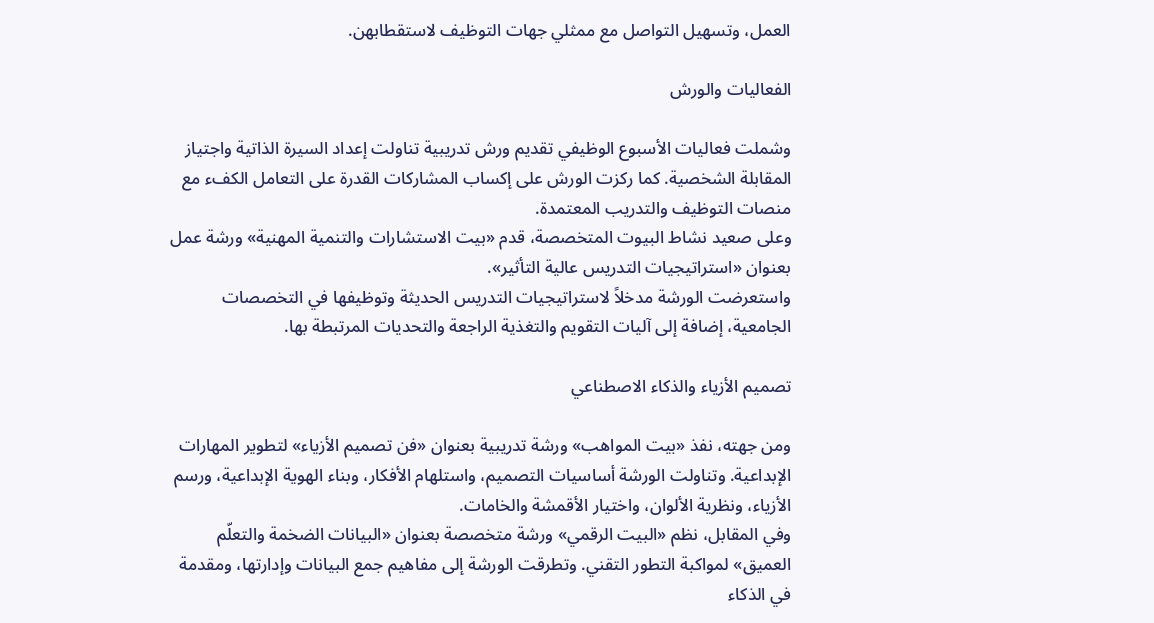العمل، وتسهيل التواصل مع ممثلي جهات التوظيف لاستقطابهن.

الفعاليات والورش

وشملت فعاليات الأسبوع الوظيفي تقديم ورش تدريبية تناولت إعداد السيرة الذاتية واجتياز المقابلة الشخصية. كما ركزت الورش على إكساب المشاركات القدرة على التعامل الكفء مع منصات التوظيف والتدريب المعتمدة.
وعلى صعيد نشاط البيوت المتخصصة، قدم «بيت الاستشارات والتنمية المهنية» ورشة عمل بعنوان «استراتيجيات التدريس عالية التأثير».
واستعرضت الورشة مدخلاً لاستراتيجيات التدريس الحديثة وتوظيفها في التخصصات الجامعية، إضافة إلى آليات التقويم والتغذية الراجعة والتحديات المرتبطة بها.

تصميم الأزياء والذكاء الاصطناعي

ومن جهته، نفذ «بيت المواهب» ورشة تدريبية بعنوان «فن تصميم الأزياء» لتطوير المهارات الإبداعية. وتناولت الورشة أساسيات التصميم، واستلهام الأفكار، وبناء الهوية الإبداعية، ورسم الأزياء، ونظرية الألوان، واختيار الأقمشة والخامات.
وفي المقابل، نظم «البيت الرقمي» ورشة متخصصة بعنوان «البيانات الضخمة والتعلّم العميق» لمواكبة التطور التقني. وتطرقت الورشة إلى مفاهيم جمع البيانات وإدارتها، ومقدمة في الذكاء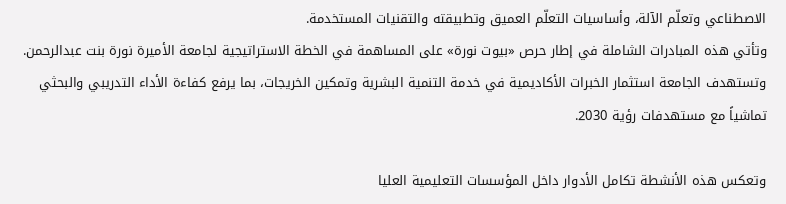الاصطناعي وتعلّم الآلة، وأساسيات التعلّم العميق وتطبيقته والتقنيات المستخدمة.
وتأتي هذه المبادرات الشاملة في إطار حرص «بيوت نورة» على المساهمة في الخطة الاستراتيجية لجامعة الأميرة نورة بنت عبدالرحمن. وتستهدف الجامعة استثمار الخبرات الأكاديمية في خدمة التنمية البشرية وتمكين الخريجات، بما يرفع كفاءة الأداء التدريبي والبحثي تماشياً مع مستهدفات رؤية 2030.

وتعكس هذه الأنشطة تكامل الأدوار داخل المؤسسات التعليمية العليا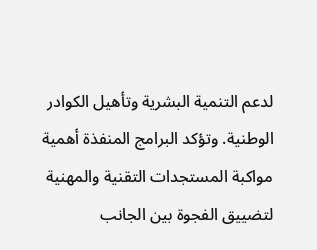لدعم التنمية البشرية وتأهيل الكوادر الوطنية. وتؤكد البرامج المنفذة أهمية مواكبة المستجدات التقنية والمهنية لتضييق الفجوة بين الجانب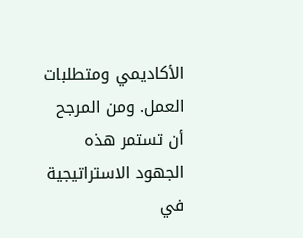الأكاديمي ومتطلبات العمل. ومن المرجح أن تستمر هذه الجهود الاستراتيجية في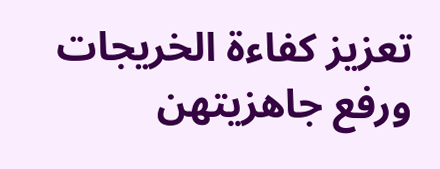تعزيز كفاءة الخريجات ورفع جاهزيتهن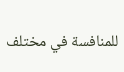للمنافسة في مختلف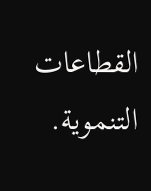القطاعات التنموية.